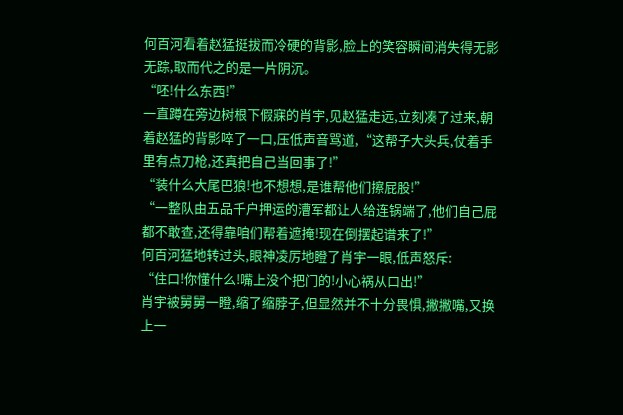何百河看着赵猛挺拔而冷硬的背影,脸上的笑容瞬间消失得无影无踪,取而代之的是一片阴沉。
“呸!什么东西!”
一直蹲在旁边树根下假寐的肖宇,见赵猛走远,立刻凑了过来,朝着赵猛的背影啐了一口,压低声音骂道,“这帮子大头兵,仗着手里有点刀枪,还真把自己当回事了!”
“装什么大尾巴狼!也不想想,是谁帮他们擦屁股!”
“一整队由五品千户押运的漕军都让人给连锅端了,他们自己屁都不敢查,还得靠咱们帮着遮掩!现在倒摆起谱来了!”
何百河猛地转过头,眼神凌厉地瞪了肖宇一眼,低声怒斥:
“住口!你懂什么!嘴上没个把门的!小心祸从口出!”
肖宇被舅舅一瞪,缩了缩脖子,但显然并不十分畏惧,撇撇嘴,又换上一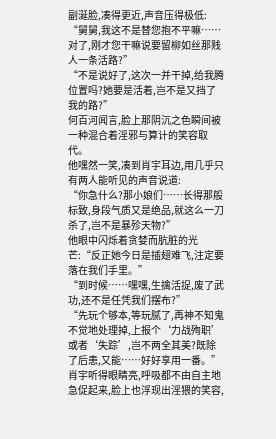副涎脸,凑得更近,声音压得极低:
“舅舅,我这不是替您抱不平嘛……对了,刚才您干嘛说要留柳如丝那贱人一条活路?”
“不是说好了,这次一并干掉,给我腾位置吗?她要是活着,岂不是又挡了我的路?”
何百河闻言,脸上那阴沉之色瞬间被一种混合着淫邪与算计的笑容取代。
他嘿然一笑,凑到肖宇耳边,用几乎只有两人能听见的声音说道:
“你急什么?那小娘们……长得那般标致,身段气质又是绝品,就这么一刀杀了,岂不是暴殄天物?”
他眼中闪烁着贪婪而肮脏的光芒:“反正她今日是插翅难飞,注定要落在我们手里。”
“到时候……嘿嘿,生擒活捉,废了武功,还不是任凭我们摆布?”
“先玩个够本,等玩腻了,再神不知鬼不觉地处理掉,上报个‘力战殉职’或者‘失踪’,岂不两全其美?既除了后患,又能……好好享用一番。”
肖宇听得眼睛亮,呼吸都不由自主地急促起来,脸上也浮现出淫猥的笑容,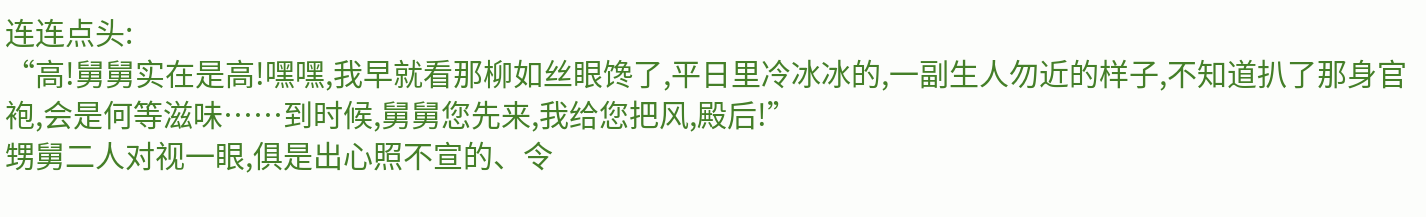连连点头:
“高!舅舅实在是高!嘿嘿,我早就看那柳如丝眼馋了,平日里冷冰冰的,一副生人勿近的样子,不知道扒了那身官袍,会是何等滋味……到时候,舅舅您先来,我给您把风,殿后!”
甥舅二人对视一眼,俱是出心照不宣的、令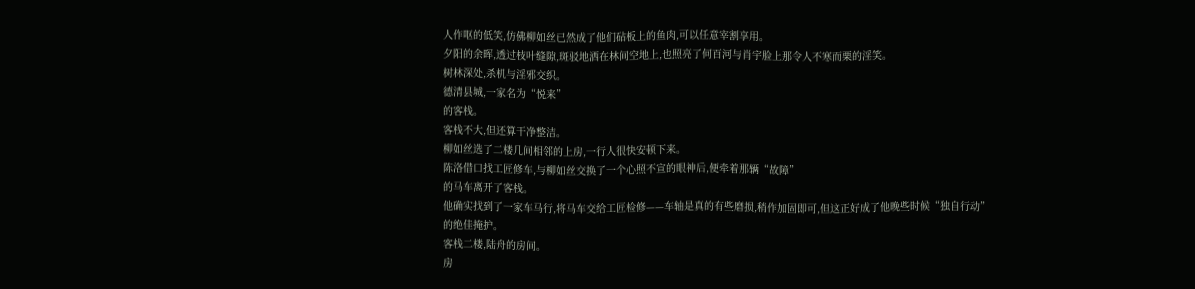人作呕的低笑,仿佛柳如丝已然成了他们砧板上的鱼肉,可以任意宰割享用。
夕阳的余晖,透过枝叶缝隙,斑驳地洒在林间空地上,也照亮了何百河与肖宇脸上那令人不寒而栗的淫笑。
树林深处,杀机与淫邪交织。
德清县城,一家名为“悦来”
的客栈。
客栈不大,但还算干净整洁。
柳如丝选了二楼几间相邻的上房,一行人很快安顿下来。
陈洛借口找工匠修车,与柳如丝交换了一个心照不宣的眼神后,便牵着那辆“故障”
的马车离开了客栈。
他确实找到了一家车马行,将马车交给工匠检修——车轴是真的有些磨损,稍作加固即可,但这正好成了他晚些时候“独自行动”
的绝佳掩护。
客栈二楼,陆舟的房间。
房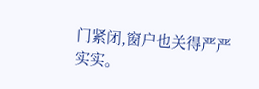门紧闭,窗户也关得严严实实。